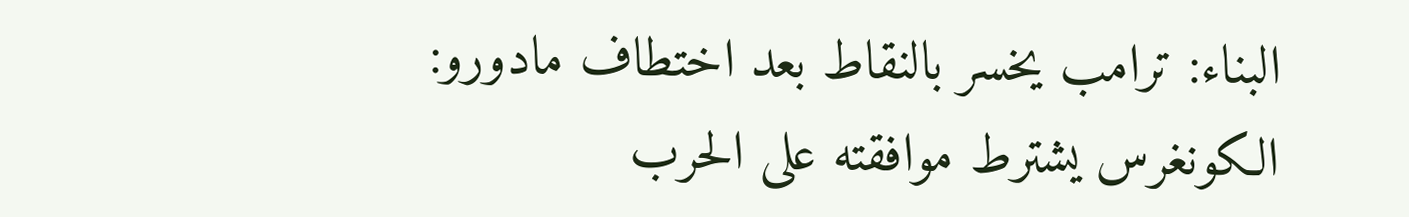البناء: ترامب يخسر بالنقاط بعد اختطاف مادورو: الكونغرس يشترط موافقته على الحرب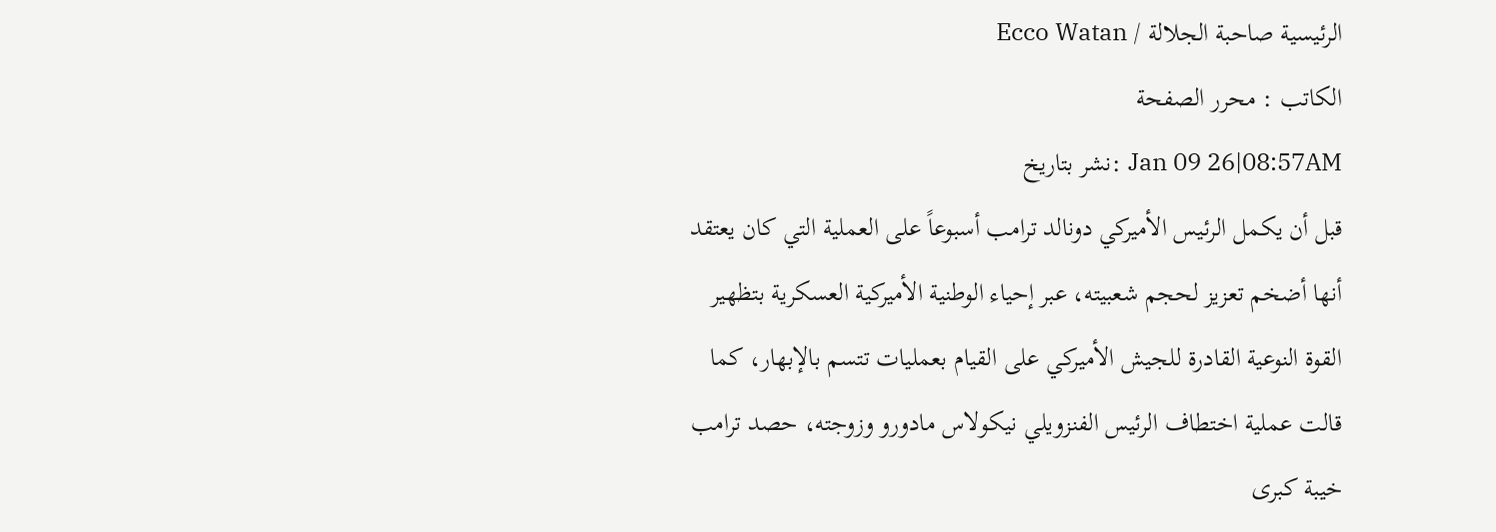الرئيسية صاحبة الجلالة / Ecco Watan
الكاتب : محرر الصفحة
Jan 09 26|08:57AM :نشر بتاريخ
قبل أن يكمل الرئيس الأميركي دونالد ترامب أسبوعاً على العملية التي كان يعتقد أنها أضخم تعزيز لحجم شعبيته، عبر إحياء الوطنية الأميركية العسكرية بتظهير القوة النوعية القادرة للجيش الأميركي على القيام بعمليات تتسم بالإبهار، كما قالت عملية اختطاف الرئيس الفنزويلي نيكولاس مادورو وزوجته، حصد ترامب خيبة كبرى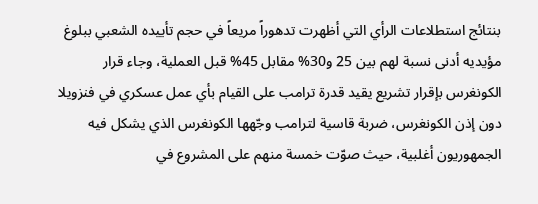بنتائج استطلاعات الرأي التي أظهرت تدهوراً مريعاً في حجم تأييده الشعبي ببلوغ مؤيديه أدنى نسبة لهم بين 25 و30% مقابل 45% قبل العملية، وجاء قرار الكونغرس بإقرار تشريع يقيد قدرة ترامب على القيام بأي عمل عسكري في فنزويلا دون إذن الكونغرس، ضربة قاسية لترامب وجّهها الكونغرس الذي يشكل فيه الجمهوريون أغلبية، حيث صوّت خمسة منهم على المشروع في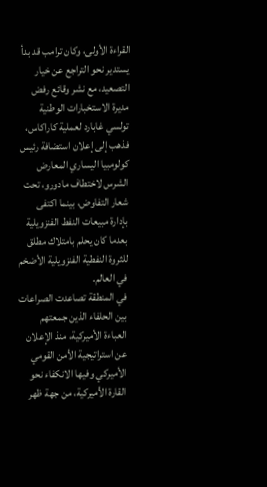القراءة الأولى، وكان ترامب قد بدأ يستدير نحو التراجع عن خيار التصعيد، مع نشر وقائع رفض مديرة الاستخبارات الوطنية تولسي غابارد لعملية كاراكاس، فذهب إلى إعلان استضافة رئيس كولومبيا اليساري المعارض الشرس لاختطاف مادورو، تحت شعار التفاوض، بينما اكتفى بإدارة مبيعات النفط الفنزويلية بعدما كان يحلم بامتلاك مطلق للثروة النفطية الفنزويلية الأضخم في العالم.
في المنطقة تصاعدت الصراعات بين الحلفاء الذين جمعتهم العباءة الأميركية، منذ الإعلان عن استراتيجية الأمن القومي الأميركي وفيها الانكفاء نحو القارة الأميركية، من جهة ظهر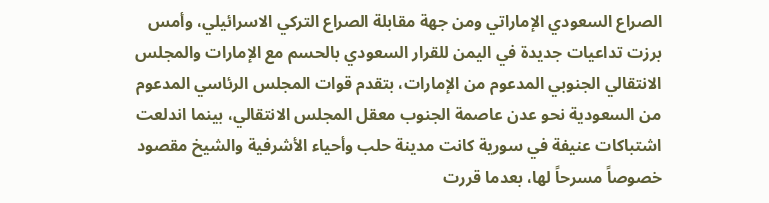الصراع السعودي الإماراتي ومن جهة مقابلة الصراع التركي الاسرائيلي، وأمس برزت تداعيات جديدة في اليمن للقرار السعودي بالحسم مع الإمارات والمجلس الانتقالي الجنوبي المدعوم من الإمارات، بتقدم قوات المجلس الرئاسي المدعوم من السعودية نحو عدن عاصمة الجنوب معقل المجلس الانتقالي، بينما اندلعت اشتباكات عنيفة في سورية كانت مدينة حلب وأحياء الأشرفية والشيخ مقصود خصوصاً مسرحاً لها، بعدما قررت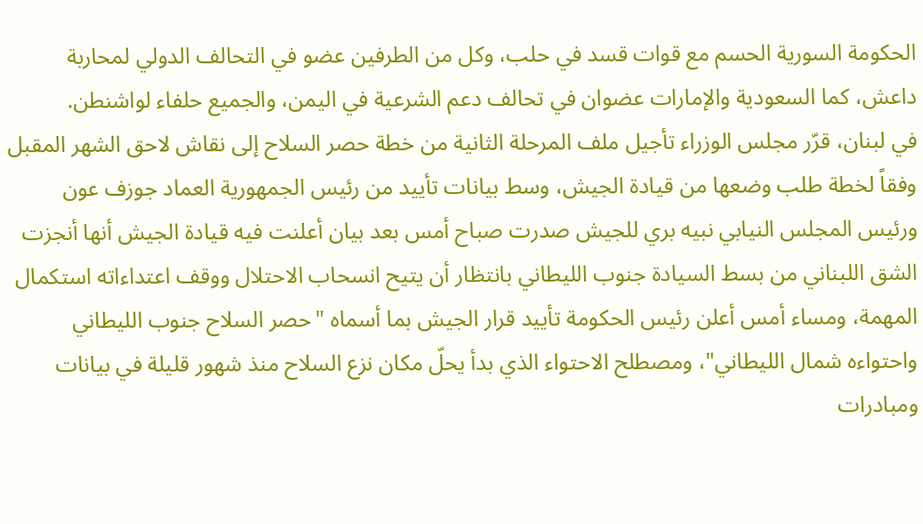الحكومة السورية الحسم مع قوات قسد في حلب، وكل من الطرفين عضو في التحالف الدولي لمحاربة داعش، كما السعودية والإمارات عضوان في تحالف دعم الشرعية في اليمن، والجميع حلفاء لواشنطن.
في لبنان، قرّر مجلس الوزراء تأجيل ملف المرحلة الثانية من خطة حصر السلاح إلى نقاش لاحق الشهر المقبل وفقاً لخطة طلب وضعها من قيادة الجيش، وسط بيانات تأييد من رئيس الجمهورية العماد جوزف عون ورئيس المجلس النيابي نبيه بري للجيش صدرت صباح أمس بعد بيان أعلنت فيه قيادة الجيش أنها أنجزت الشق اللبناني من بسط السيادة جنوب الليطاني بانتظار أن يتيح انسحاب الاحتلال ووقف اعتداءاته استكمال المهمة، ومساء أمس أعلن رئيس الحكومة تأييد قرار الجيش بما أسماه "حصر السلاح جنوب الليطاني واحتواءه شمال الليطاني"، ومصطلح الاحتواء الذي بدأ يحلّ مكان نزع السلاح منذ شهور قليلة في بيانات ومبادرات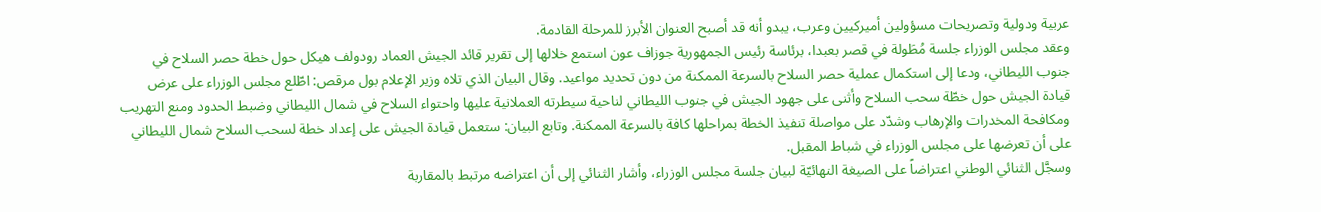عربية ودولية وتصريحات مسؤولين أميركيين وعرب، يبدو أنه قد أصبح العنوان الأبرز للمرحلة القادمة.
وعقد مجلس الوزراء جلسة مُطَولة في قصر بعبدا، برئاسة رئيس الجمهورية جوزاف عون استمع خلالها إلى تقرير قائد الجيش العماد رودولف هيكل حول خطة حصر السلاح في جنوب الليطاني، ودعا إلى استكمال عملية حصر السلاح بالسرعة الممكنة من دون تحديد مواعيد. وقال البيان الذي تلاه وزير الإعلام بول مرقص: اطّلع مجلس الوزراء على عرض قيادة الجيش حول خطّة سحب السلاح وأثنى على جهود الجيش في جنوب الليطاني لناحية سيطرته العملانية عليها واحتواء السلاح في شمال الليطاني وضبط الحدود ومنع التهريب ومكافحة المخدرات والإرهاب وشدّد على مواصلة تنفيذ الخطة بمراحلها كافة بالسرعة الممكنة. وتابع البيان: ستعمل قيادة الجيش على إعداد خطة لسحب السلاح شمال الليطاني على أن تعرضها على مجلس الوزراء في شباط المقبل.
وسجَّل الثنائي الوطني اعتراضاً على الصيغة النهائيّة لبيان جلسة مجلس الوزراء، وأشار الثنائي إلى أن اعتراضه مرتبط بالمقاربة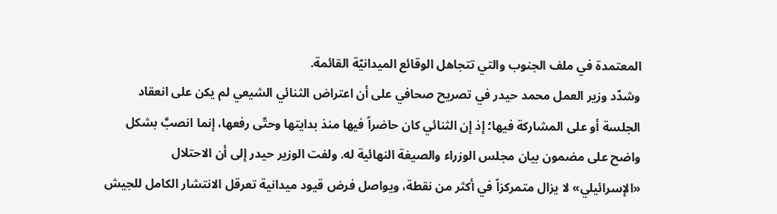المعتمدة في ملف الجنوب والتي تتجاهل الوقائع الميدانيّة القائمة.
وشدّد وزير العمل محمد حيدر في تصريح صحافي على أن اعتراض الثنائي الشيعي لم يكن على انعقاد الجلسة أو على المشاركة فيها؛ إذ إن الثنائي كان حاضراً فيها منذ بدايتها وحتّى رفعها، إنما انصبَّ بشكل واضح على مضمون بيان مجلس الوزراء والصيغة النهائية له. ولفت الوزير حيدر إلى أن الاحتلال «الإسرائيلي» لا يزال متمركزاً في أكثر من نقطة، ويواصل فرض قيود ميدانية تعرقل الانتشار الكامل للجيش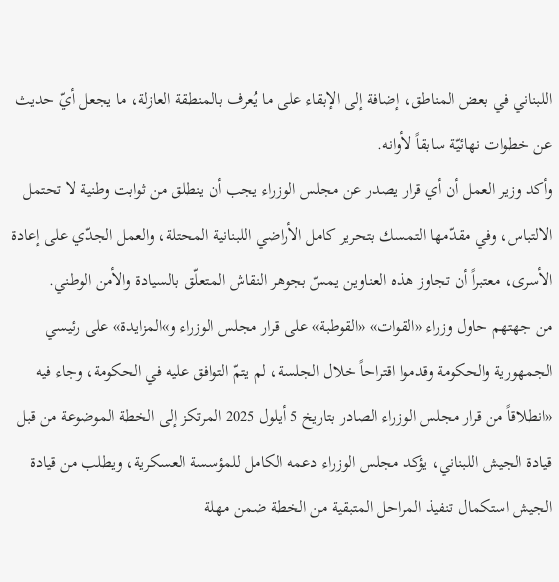اللبناني في بعض المناطق، إضافة إلى الإبقاء على ما يُعرف بالمنطقة العازلة، ما يجعل أيّ حديث عن خطوات نهائيّة سابقاً لأوانه.
وأكد وزير العمل أن أي قرار يصدر عن مجلس الوزراء يجب أن ينطلق من ثوابت وطنية لا تحتمل الالتباس، وفي مقدّمها التمسك بتحرير كامل الأراضي اللبنانية المحتلة، والعمل الجدّي على إعادة الأسرى، معتبراً أن تجاوز هذه العناوين يمسّ بجوهر النقاش المتعلّق بالسيادة والأمن الوطني.
من جهتهم حاول وزراء «القوات» «القوطبة» على قرار مجلس الوزراء و»المزايدة» على رئيسي الجمهورية والحكومة وقدموا اقتراحاً خلال الجلسة، لم يتمّ التوافق عليه في الحكومة، وجاء فيه «انطلاقاً من قرار مجلس الوزراء الصادر بتاريخ 5 أيلول 2025 المرتكز إلى الخطة الموضوعة من قبل قيادة الجيش اللبناني، يؤكد مجلس الوزراء دعمه الكامل للمؤسسة العسكرية، ويطلب من قيادة الجيش استكمال تنفيذ المراحل المتبقية من الخطة ضمن مهلة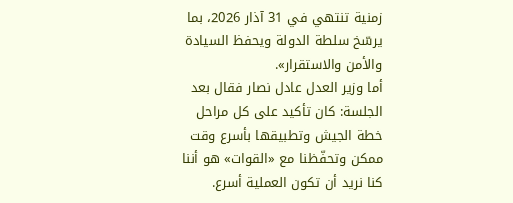زمنية تنتهي في 31 آذار 2026، بما يرسّخ سلطة الدولة ويحفظ السيادة والأمن والاستقرار».
أما وزير العدل عادل نصار فقال بعد الجلسة: كان تأكيد على كل مراحل خطة الجيش وتطبيقها بأسرع وقت ممكن وتحفّظنا مع «القوات» هو أننا كنا نريد أن تكون العملية أسرع.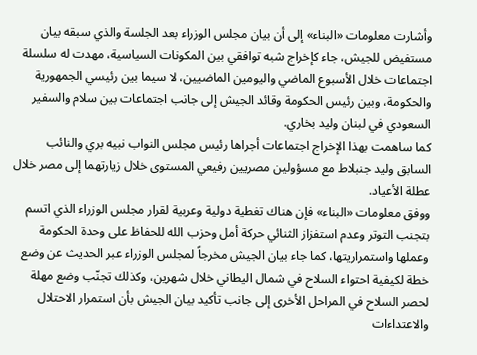وأشارت معلومات «البناء» إلى أن بيان مجلس الوزراء بعد الجلسة والذي سبقه بيان مستفيض للجيش، جاء كإخراج شبه توافقي بين المكونات السياسية، مهدت له سلسلة اجتماعات خلال الأسبوع الماضي واليومين الماضيين، لا سيما بين رئيسي الجمهورية والحكومة، وبين رئيس الحكومة وقائد الجيش إلى جانب اجتماعات بين سلام والسفير السعودي في لبنان وليد بخاري.
كما ساهمت بهذا الإخراج اجتماعات أجراها رئيس مجلس النواب نبيه بري والنائب السابق وليد جنبلاط مع مسؤولين مصريين رفيعي المستوى خلال زيارتهما إلى مصر خلال عطلة الأعياد.
ووفق معلومات «البناء» فإن هناك تغطية دولية وعربية لقرار مجلس الوزراء الذي اتسم بتجنب التوتر وعدم استفزاز الثنائي حركة أمل وحزب الله للحفاظ على وحدة الحكومة وعملها واستمراريتها، كما جاء بيان الجيش مخرجاً لمجلس الوزراء عبر الحديث عن وضع خطة لكيفية احتواء السلاح في شمال اليطاني خلال شهرين، وكذلك تجنّب وضع مهلة لحصر السلاح في المراحل الأخرى إلى جانب تأكيد بيان الجيش بأن استمرار الاحتلال والاعتداءات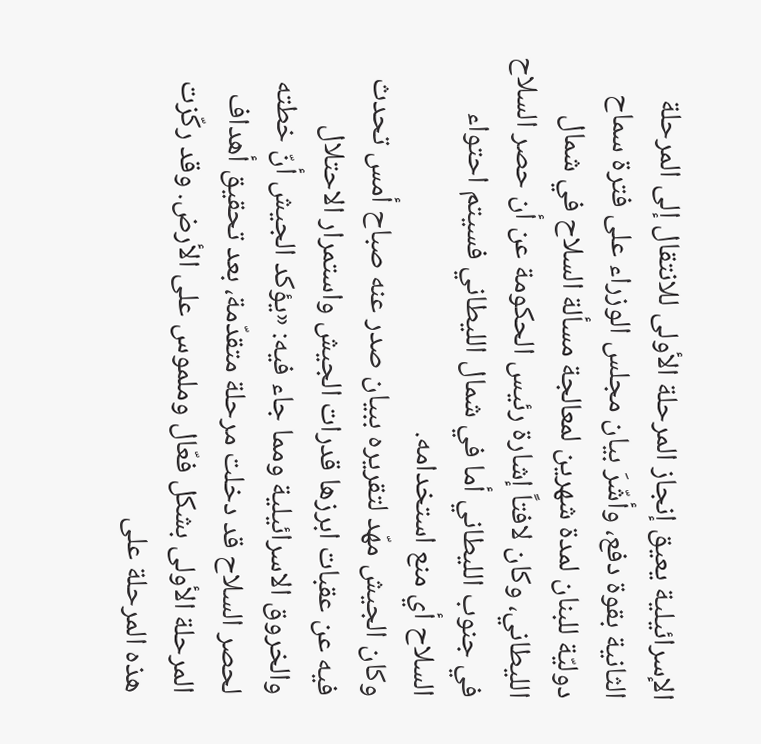الإسرائيلية يعيق إنجاز المرحلة الأولى للانتقال إلى المرحلة الثانية بقوة دفع، وأشّرَ بيان مجلس الوزراء على فترة سماح دوليّة للبنان لمدة شهرين لمعالجة مسألة السلاح في شمال الليطاني، وكان لافتاً إشارة رئيس الحكومة عن أن حصر السلاح في جنوب الليطاني أما في شمال الليطاني فسيتم احتواء السلاح أي منع استخدامه.
وكان الجيش مهّد لتقريره ببيان صدر عنه صباح أمس تحدث فيه عن عقبات ابرزها قدرات الجيش واستمرار الاحتلال والخروق الاسرائيلية ومما جاء فيه: «يؤكد الجيش أنّ خطته لحصر السلاح قد دخلت مرحلة متقدّمة، بعد تحقيق أهداف المرحلة الأولى بشكل فعّال وملموس على الأرض. وقد ركّزت هذه المرحلة على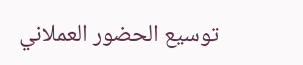توسيع الحضور العملاني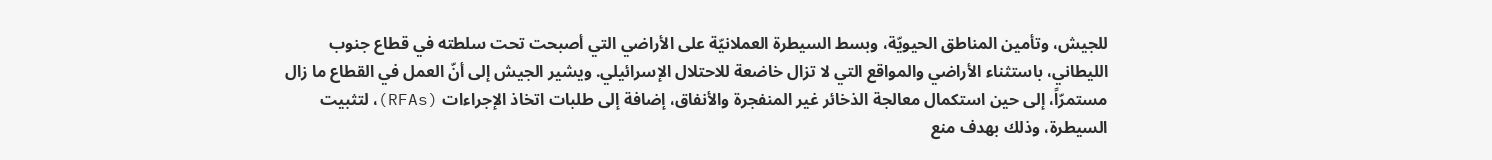للجيش، وتأمين المناطق الحيويّة، وبسط السيطرة العملانيّة على الأراضي التي أصبحت تحت سلطته في قطاع جنوب الليطاني، باستثناء الأراضي والمواقع التي لا تزال خاضعة للاحتلال الإسرائيلي. ويشير الجيش إلى أنّ العمل في القطاع ما زال مستمرّاً، إلى حين استكمال معالجة الذخائر غير المنفجرة والأنفاق، إضافة إلى طلبات اتخاذ الإجراءات (RFAs)، لتثبيت السيطرة، وذلك بهدف منع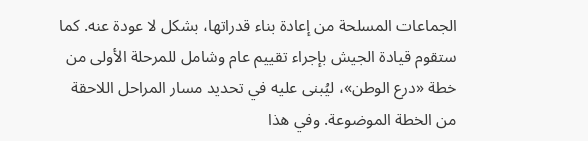الجماعات المسلحة من إعادة بناء قدراتها، بشكل لا عودة عنه. كما ستقوم قيادة الجيش بإجراء تقييم عام وشامل للمرحلة الأولى من خطة «درع الوطن»، ليُبنى عليه في تحديد مسار المراحل اللاحقة من الخطة الموضوعة. وفي هذا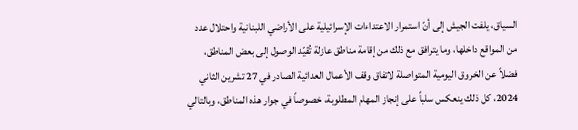السياق، يلفت الجيش إلى أنّ استمرار الاعتداءات الإسرائيلية على الأراضي اللبنانية واحتلال عدد من المواقع داخلها، وما يترافق مع ذلك من إقامة مناطق عازلة تُقيّد الوصول إلى بعض المناطق، فضلاً عن الخروق اليومية المتواصلة لاتفاق وقف الأعمال العدائية الصادر في 27 تشرين الثاني 2024، كل ذلك ينعكس سلباً على إنجاز المهام المطلوبة، خصوصاً في جوار هذه المناطق، وبالتالي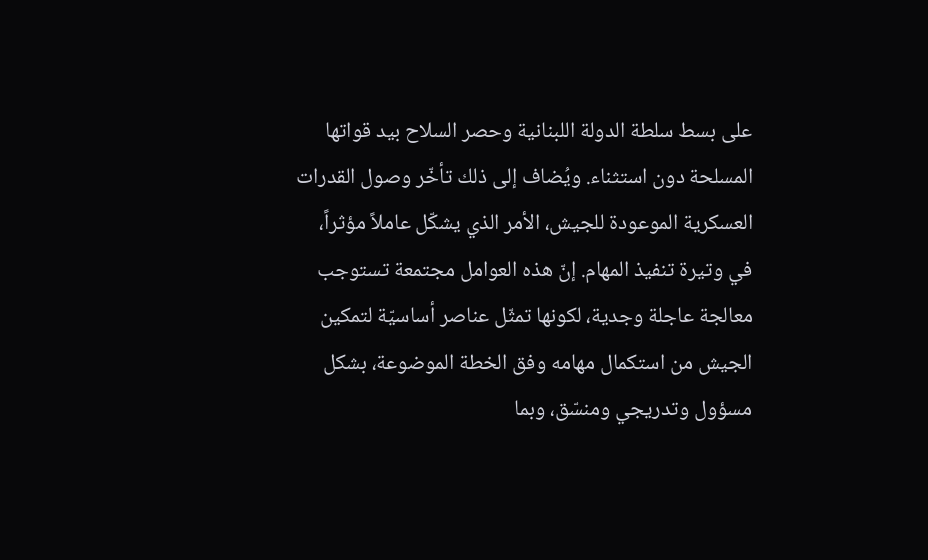على بسط سلطة الدولة اللبنانية وحصر السلاح بيد قواتها المسلحة دون استثناء. ويُضاف إلى ذلك تأخّر وصول القدرات العسكرية الموعودة للجيش، الأمر الذي يشكّل عاملاً مؤثراً، في وتيرة تنفيذ المهام. إنّ هذه العوامل مجتمعة تستوجب معالجة عاجلة وجدية، لكونها تمثّل عناصر أساسيّة لتمكين الجيش من استكمال مهامه وفق الخطة الموضوعة، بشكل مسؤول وتدريجي ومنسّق، وبما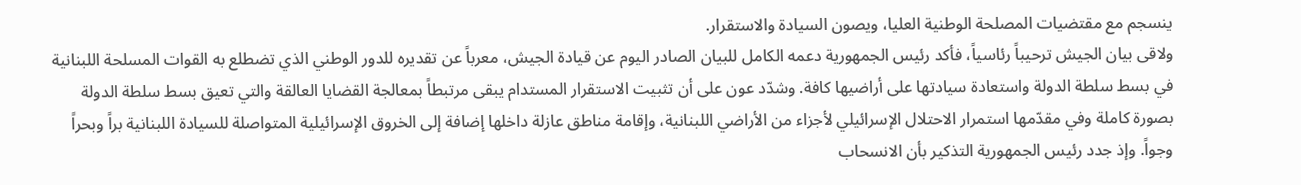ينسجم مع مقتضيات المصلحة الوطنية العليا، ويصون السيادة والاستقرار.
ولاقى بيان الجيش ترحيباً رئاسياً، فأكد رئيس الجمهورية دعمه الكامل للبيان الصادر اليوم عن قيادة الجيش، معرباً عن تقديره للدور الوطني الذي تضطلع به القوات المسلحة اللبنانية في بسط سلطة الدولة واستعادة سيادتها على أراضيها كافة. وشدّد عون على أن تثبيت الاستقرار المستدام يبقى مرتبطاً بمعالجة القضايا العالقة والتي تعيق بسط سلطة الدولة بصورة كاملة وفي مقدّمها استمرار الاحتلال الإسرائيلي لأجزاء من الأراضي اللبنانية، وإقامة مناطق عازلة داخلها إضافة إلى الخروق الإسرائيلية المتواصلة للسيادة اللبنانية براً وبحراً وجواً. وإذ جدد رئيس الجمهورية التذكير بأن الانسحاب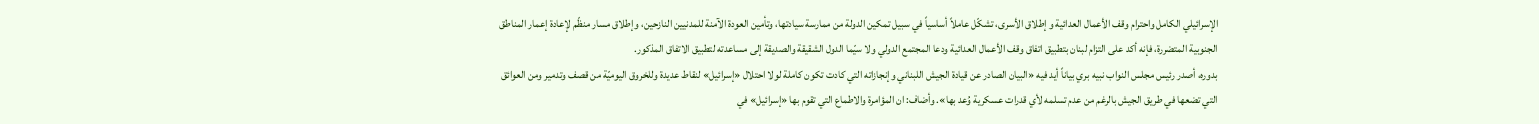الإسرائيلي الكامل واحترام وقف الأعمال العدائية و إطلاق الأسرى، تشكّل عاملاً أساسياً في سبيل تمكين الدولة من ممارسة سيادتها، وتأمين العودة الآمنة للمدنيين النازحين، وإطلاق مسار منظّم لإعادة إعمار المناطق الجنوبية المتضررة، فإنه أكد على التزام لبنان بتطبيق اتفاق وقف الأعمال العدائية ودعا المجتمع الدولي ولا سيّما الدول الشقيقة والصديقة إلى مساعدته لتطبيق الاتفاق المذكور.
بدوره، أصدر رئيس مجلس النواب نبيه بري بياناً أيد فيه «البيان الصادر عن قيادة الجيش اللبناني وإنجازاته التي كادت تكون كاملة لولا احتلال «إسرائيل» لنقاط عديدة وللخروق اليوميّة من قصف وتدمير ومن العوائق التي تضعها في طريق الجيش بالرغم من عدم تسلمه لأي قدرات عسكرية وُعد بها». وأضاف: ان المؤامرة والاطماع التي تقوم بها «إسرائيل» في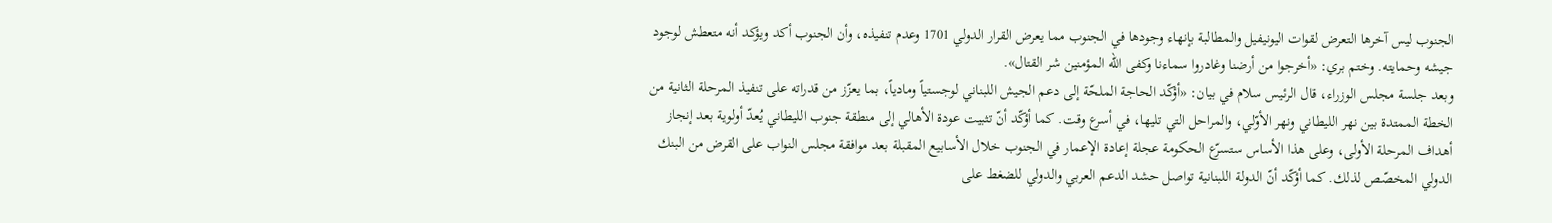الجنوب ليس آخرها التعرض لقوات اليونيفيل والمطالبة بإنهاء وجودها في الجنوب مما يعرض القرار الدولي 1701 وعدم تنفيذه، وأن الجنوب أكد ويؤكد أنه متعطش لوجود جيشه وحمايته. وختم بري: «أخرجوا من أرضنا وغادروا سماءنا وكفى الله المؤمنين شر القتال».
وبعد جلسة مجلس الوزراء، قال الرئيس سلام في بيان: «أؤكّد الحاجة الملحّة إلى دعم الجيش اللبناني لوجستياً ومادياً، بما يعزّز من قدراته على تنفيذ المرحلة الثانية من الخطة الممتدة بين نهر الليطاني ونهر الأوّلي، والمراحل التي تليها، في أسرع وقت. كما أؤكّد أنّ تثبيت عودة الأهالي إلى منطقة جنوب الليطاني يُعدّ أولوية بعد إنجاز أهداف المرحلة الأولى، وعلى هذا الأساس ستسرّع الحكومة عجلة إعادة الإعمار في الجنوب خلال الأسابيع المقبلة بعد موافقة مجلس النواب على القرض من البنك الدولي المخصّص لذلك. كما أؤكّد أنّ الدولة اللبنانية تواصل حشد الدعم العربي والدولي للضغط على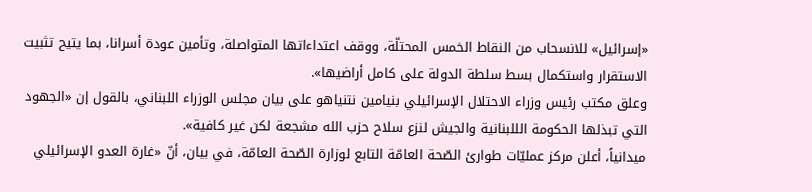«إسرائيل» للانسحاب من النقاط الخمس المحتلّة، ووقف اعتداءاتها المتواصلة، وتأمين عودة أسرانا، بما يتيح تثبيت الاستقرار واستكمال بسط سلطة الدولة على كامل أراضيها».
وعلق مكتب رئيس وزراء الاحتلال الإسرائيلي بنيامين نتنياهو على بيان مجلس الوزراء اللبناني، بالقول إن «الجهود التي تبذلها الحكومة الللبنانية والجيش لنزع سلاح حزب الله مشجعة لكن غير كافية».
ميدانياً، أعلن مركز عمليّات طوارئ الصّحة العامّة التابع لوزارة الصّحة العامّة، في بيان، أنّ «غارة العدو الإسرائيلي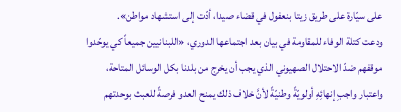على سيّارة على طريق زيتا بنعفول في قضاء صيدا، أدّت إلى استشهاد مواطن».
ودعت كتلة الوفاء للمقاومة في بيان بعد اجتماعها الدوري، «اللبنانيين جميعاً كي يوحّدوا موقفهم ضدّ الاحتلال الصهيوني الذي يجب أن يخرج من بلدنا بكل الوسائل المتاحة، واعتبار واجبِ إنهائِهِ أولويّةً وطنيّةً لأنَّ خلاف ذلك يمنح العدو فرصةً للعبث بوحدتهم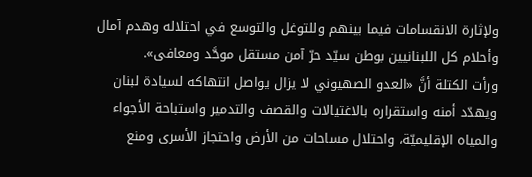ولإثارة الانقسامات فيما بينهم وللتوغل والتوسع في احتلاله وهدم آمال وأحلام كل اللبنانيين بوطن سيّد حرّ آمن مستقل موحَّد ومعافى».
ورأت الكتلة أنَّ «العدو الصهيوني لا يزال يواصل انتهاكه لسيادة لبنان ويهدّد أمنه واستقراره بالاغتيالات والقصف والتدمير واستباحة الأجواء والمياه الإقليميّة، واحتلال مساحات من الأرض واحتجاز الأسرى ومنع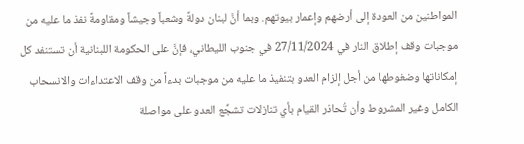المواطنين من العودة إلى أرضهم وإعمار بيوتهم. وبما أنَّ لبنان دولةً وشعباً وجيشاً ومقاومةً نفذ ما عليه من موجبات وقف إطلاق النار في 27/11/2024 في جنوب الليطاني، فإنَّ على الحكومة اللبنانية أن تستنفد كل إمكاناتها وضغوطها من أجل إلزام العدو بتنفيذ ما عليه من موجبات بدءاً من وقف الاعتداءات والانسحاب الكامل وغير المشروط وأن تُحاذر القيام بأي تنازلات تشجِّع العدو على مواصلة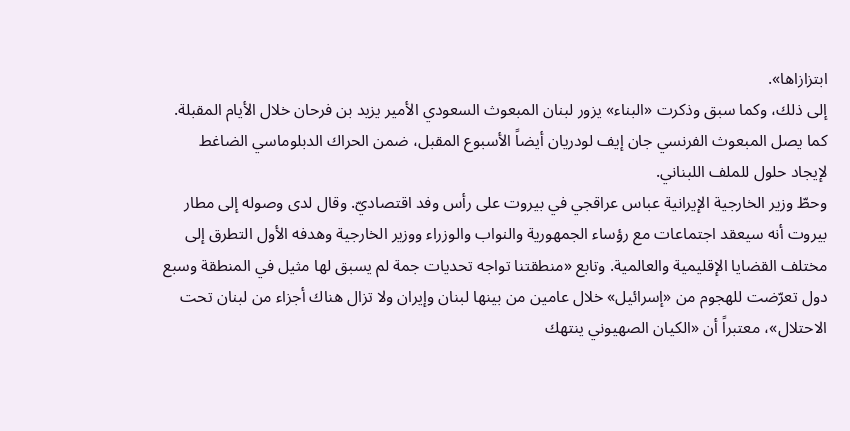ابتزازاها».
إلى ذلك، وكما سبق وذكرت «البناء» يزور لبنان المبعوث السعودي الأمير يزيد بن فرحان خلال الأيام المقبلة. كما يصل المبعوث الفرنسي جان إيف لودريان أيضاً الأسبوع المقبل، ضمن الحراك الدبلوماسي الضاغط لإيجاد حلول للملف اللبناني.
وحطّ وزير الخارجية الإيرانية عباس عراقجي في بيروت على رأس وفد اقتصاديّ. وقال لدى وصوله إلى مطار بيروت أنه سيعقد اجتماعات مع رؤساء الجمهورية والنواب والوزراء ووزير الخارجية وهدفه الأول التطرق إلى مختلف القضايا الإقليمية والعالمية. وتابع «منطقتنا تواجه تحديات جمة لم يسبق لها مثيل في المنطقة وسبع دول تعرّضت للهجوم من «إسرائيل» خلال عامين من بينها لبنان وإيران ولا تزال هناك أجزاء من لبنان تحت الاحتلال»، معتبراً أن «الكيان الصهيوني ينتهك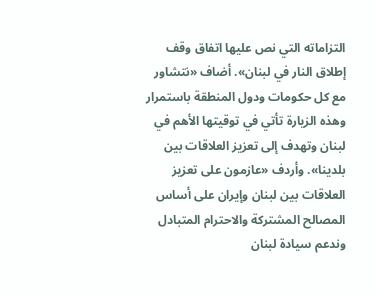التزاماته التي نص عليها اتفاق وقف إطلاق النار في لبنان». أضاف «نتشاور مع كل حكومات ودول المنطقة باستمرار وهذه الزيارة تأتي في توقيتها الأهم في لبنان وتهدف إلى تعزيز العلاقات بين بلدينا». وأردف «عازمون على تعزيز العلاقات بين لبنان وإيران على أساس المصالح المشتركة والاحترام المتبادل وندعم سيادة لبنان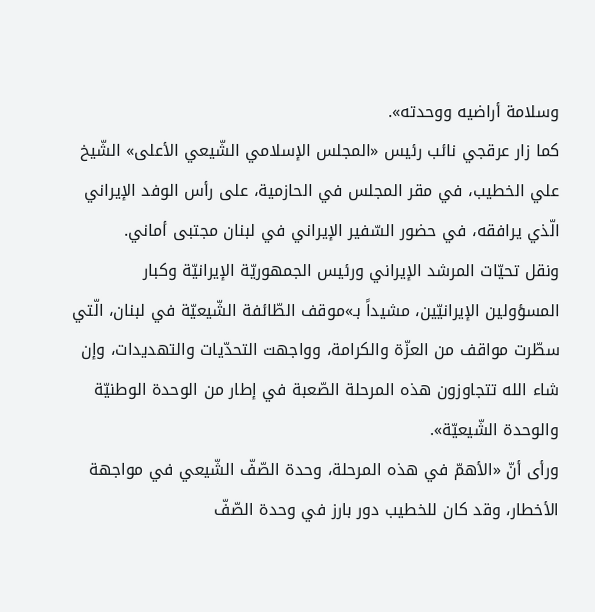وسلامة أراضيه ووحدته».
كما زار عرقجي نائب رئيس «المجلس الإسلامي الشّيعي الأعلى» الشّيخ علي الخطيب، في مقر المجلس في الحازمية، على رأس الوفد الإيراني الّذي يرافقه، في حضور السّفير الإيراني في لبنان مجتبى أماني.
ونقل تحيّات المرشد الإيراني ورئيس الجمهوريّة الإيرانيّة وكبار المسؤولين الإيرانيّين، مشيداً بـ»موقف الطّائفة الشّيعيّة في لبنان، الّتي سطّرت مواقف من العزّة والكرامة، وواجهت التحدّيات والتهديدات، وإن شاء الله تتجاوزون هذه المرحلة الصّعبة في إطار من الوحدة الوطنيّة والوحدة الشّيعيّة».
ورأى أنّ «الأهمّ في هذه المرحلة، وحدة الصّفّ الشّيعي في مواجهة الأخطار، وقد كان للخطيب دور بارز في وحدة الصّفّ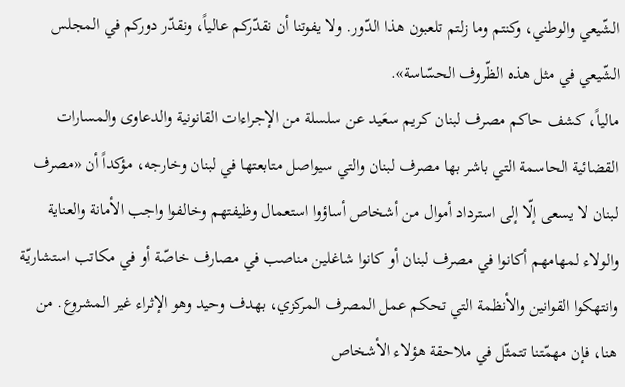الشّيعي والوطني، وكنتم وما زلتم تلعبون هذا الدّور. ولا يفوتنا أن نقدّركم عالياً، ونقدّر دوركم في المجلس الشّيعي في مثل هذه الظّروف الحسّاسة».
مالياً، كشف حاكم مصرف لبنان كريم سعَيد عن سلسلة من الإجراءات القانونية والدعاوى والمسارات القضائية الحاسمة التي باشر بها مصرف لبنان والتي سيواصل متابعتها في لبنان وخارجه، مؤكداً أن «مصرف لبنان لا يسعى إلّا إلى استرداد أموال من أشخاص أساؤوا استعمال وظيفتهم وخالفوا واجب الأمانة والعناية والولاء لمهامهم أكانوا في مصرف لبنان أو كانوا شاغلين مناصب في مصارف خاصّة أو في مكاتب استشاريّة وانتهكوا القوانين والأنظمة التي تحكم عمل المصرف المركزي، بهدف وحيد وهو الإثراء غير المشروع. من هنا، فإن مهمّتنا تتمثّل في ملاحقة هؤلاء الأشخاص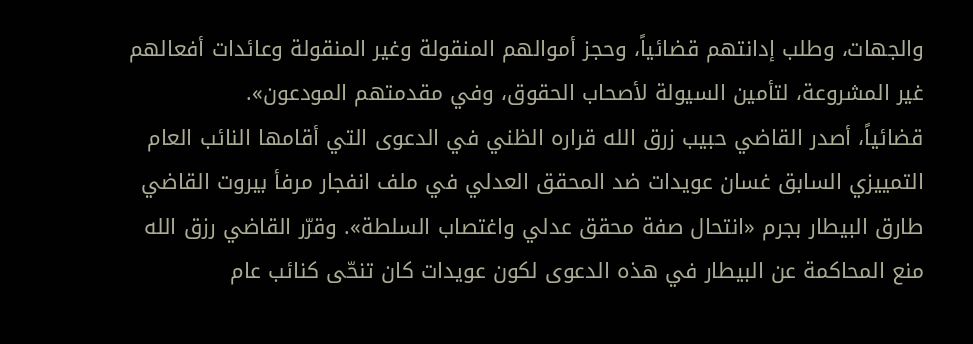والجهات، وطلب إدانتهم قضائياً، وحجز أموالهم المنقولة وغير المنقولة وعائدات أفعالهم غير المشروعة، لتأمين السيولة لأصحاب الحقوق، وفي مقدمتهم المودعون».
قضائياً، أصدر القاضي حبيب زرق الله قراره الظني في الدعوى التي أقامها النائب العام التمييزي السابق غسان عويدات ضد المحقق العدلي في ملف انفجار مرفأ بيروت القاضي طارق البيطار بجرم «انتحال صفة محقق عدلي واغتصاب السلطة». وقرّر القاضي رزق الله منع المحاكمة عن البيطار في هذه الدعوى لكون عويدات كان تنحّى كنائب عام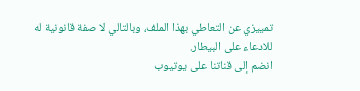تمييزي عن التعاطي بهذا الملف، وبالتالي لا صفة قانونية له للادعاء على البيطار.
انضم إلى قناتنا على يوتيوب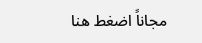مجاناً اضغط هنا